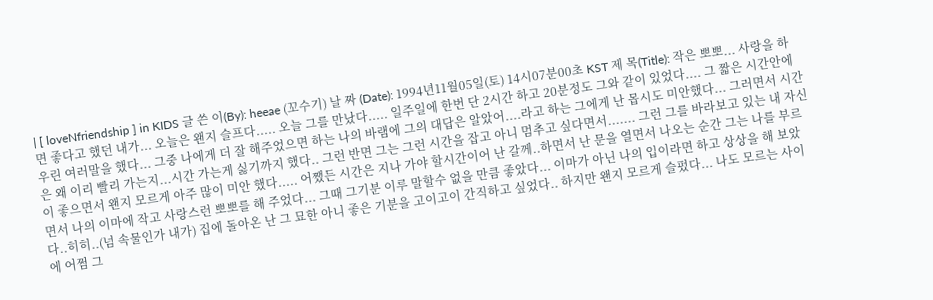| [ loveNfriendship ] in KIDS 글 쓴 이(By): heeae (꼬수기) 날 짜 (Date): 1994년11월05일(토) 14시07분00초 KST 제 목(Title): 작은 뽀뽀... 사랑을 하면 좋다고 했던 내가... 오늘은 왠지 슬프다..... 오늘 그를 만났다..... 일주일에 한번 단 2시간 하고 20분정도 그와 같이 있었다.... 그 짧은 시간안에 우린 여러말을 했다... 그중 나에게 더 잘 해주었으면 하는 나의 바램에 그의 대답은 알았어....라고 하는 그에게 난 몹시도 미안했다... 그러면서 시간은 왜 이리 빨리 가는지...시간 가는게 싫기까지 했다.. 그런 반면 그는 그런 시간을 잡고 아니 멈추고 싶다면서....... 그런 그를 바라보고 있는 내 자신이 좋으면서 왠지 모르게 아주 많이 미안 했다..... 어쨌든 시간은 지나 가야 할시간이어 난 갈께..하면서 난 문을 열면서 나오는 순간 그는 나를 부르면서 나의 이마에 작고 사랑스런 뽀뽀를 해 주었다... 그때 그기분 이루 말할수 없을 만큼 좋았다... 이마가 아닌 나의 입이라면 하고 상상을 해 보았다..히히..(넘 속물인가 내가) 집에 돌아온 난 그 묘한 아니 좋은 기분을 고이고이 간직하고 싶었다.. 하지만 왠지 모르게 슬펐다... 나도 모르는 사이에 어쩜 그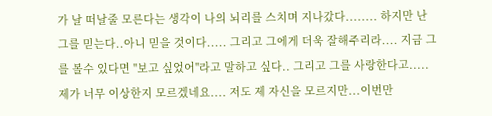가 날 떠날줄 모른다는 생각이 나의 뇌리를 스치며 지나갔다........ 하지만 난 그를 믿는다..아니 믿을 것이다..... 그리고 그에게 더욱 잘해주리라.... 지금 그를 볼수 있다면 "보고 싶었어"라고 말하고 싶다.. 그리고 그를 사랑한다고..... 제가 너무 이상한지 모르겠네요.... 저도 제 자신을 모르지만...이번만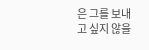은 그를 보내고 싶지 않을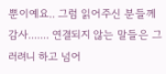뿐이예요.. 그럼 읽어주신 분들께 감사....... 연결되지 않는 말들은 그러려니 하고 넘어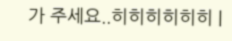가 주세요..히히히히히히 |